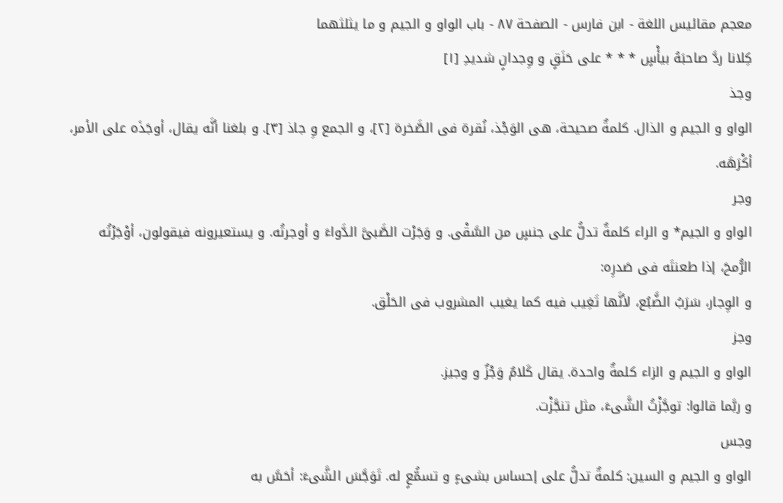معجم مقائيس اللغة - ابن فارس - الصفحة ٨٧ - باب الواو و الجيم و ما يثلثهما
كِلانا ردَّ صاحبَهُ بيأْسٍ * * * على حَنَقٍ و وِجدانٍ شديدِ [١]
وجذ
الواو و الجيم و الذال. كلمةٌ صحيحة، هى الوَجْذ، نُقرة فى الصَّخرة [٢]، و الجمع وِ جاذ [٣]. و بلغنا أنَّه يقال، أوجَذَه على الأمر، أكْرَهَه.
وجر
الواو و الجيم* و الراء كلمةٌ تدلُّ على جنسٍ من السَّقْى. و وَجَرْت الصَّبىَّ الدَّواءَ و أوجرتُه. و يستعيرونه فيقولون، أوْجَرْتُه الرُّمحَ، إذا طعنتَه فى صَدرِه:
و الوِجار، سَرَبُ الضَّبُع، لأنَّها تَغِيب فيه كما يغيب المشروب فى الحَلْق.
وجز
الواو و الجيم و الزاء كلمةٌ واحدة. يقال كَلامٌ وَجْزٌ و وجيز.
و ربَّما قالوا: توجَّزْتُ الشَّىءَ، مثل تنجَّزْت.
وجس
الواو و الجيم و السين: كلمةٌ تدلُّ على إحساس بشىءٍ و تسمُّعٍ له. تَوَجَّسَ الشَّىءَ: أحَسَّ به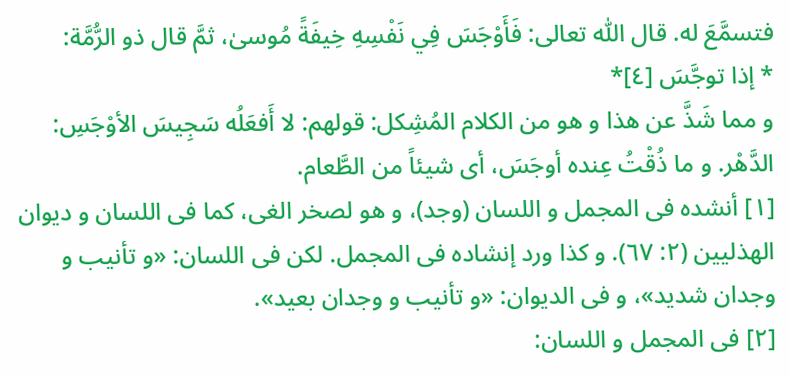فتسمَّعَ له. قال اللّٰه تعالى: فَأَوْجَسَ فِي نَفْسِهِ خِيفَةً مُوسىٰ، ثمَّ قال ذو الرُّمَّة:
* إذا توجَّسَ [٤]*
و مما شَذَّ عن هذا و هو من الكلام المُشِكل: قولهم: لا أَفعَلُه سَجِيسَ الأوْجَسِ: الدَّهْر. و ما ذُقْتُ عِنده أوجَسَ، أى شيئاً من الطَّعام.
[١] أنشده فى المجمل و اللسان (وجد)، و هو لصخر الغى، كما فى اللسان و ديوان الهذليين (٢: ٦٧). و كذا ورد إنشاده فى المجمل. لكن فى اللسان: «و تأنيب و وجدان شديد»، و فى الديوان: «و تأنيب و وجدان بعيد».
[٢] فى المجمل و اللسان: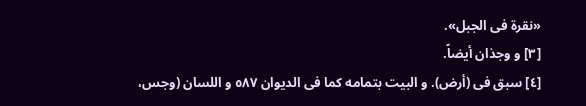«نقرة فى الجبل».
[٣] و وجذان أيضاً.
[٤] سبق فى (أرض). و البيت بتمامه كما فى الديوان ٥٨٧ و اللسان (وجس،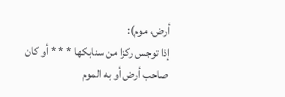أرض، موم):
إذا توجس ركزا من سنابكها * * * أو كان صاحب أرض أو به الموم